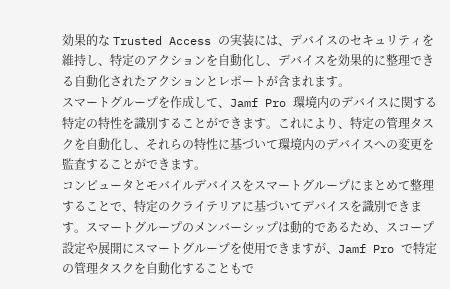効果的な Trusted Access の実装には、デバイスのセキュリティを維持し、特定のアクションを自動化し、デバイスを効果的に整理できる自動化されたアクションとレポートが含まれます。
スマートグループを作成して、Jamf Pro 環境内のデバイスに関する特定の特性を識別することができます。これにより、特定の管理タスクを自動化し、それらの特性に基づいて環境内のデバイスへの変更を監査することができます。
コンピュータとモバイルデバイスをスマートグループにまとめて整理することで、特定のクライテリアに基づいてデバイスを識別できます。スマートグループのメンバーシップは動的であるため、スコープ設定や展開にスマートグループを使用できますが、Jamf Pro で特定の管理タスクを自動化することもで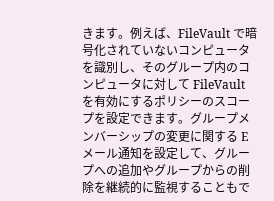きます。例えば、FileVault で暗号化されていないコンピュータを識別し、そのグループ内のコンピュータに対して FileVault を有効にするポリシーのスコープを設定できます。グループメンバーシップの変更に関する E メール通知を設定して、グループへの追加やグループからの削除を継続的に監視することもで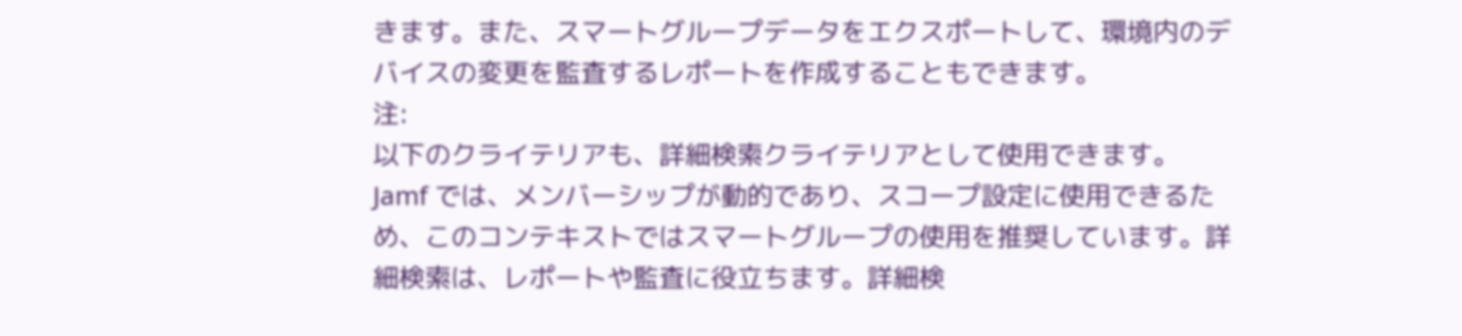きます。また、スマートグループデータをエクスポートして、環境内のデバイスの変更を監査するレポートを作成することもできます。
注:
以下のクライテリアも、詳細検索クライテリアとして使用できます。Jamf では、メンバーシップが動的であり、スコープ設定に使用できるため、このコンテキストではスマートグループの使用を推奨しています。詳細検索は、レポートや監査に役立ちます。詳細検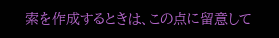索を作成するときは、この点に留意して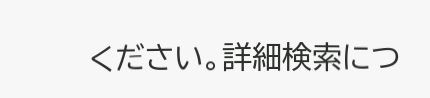ください。詳細検索につ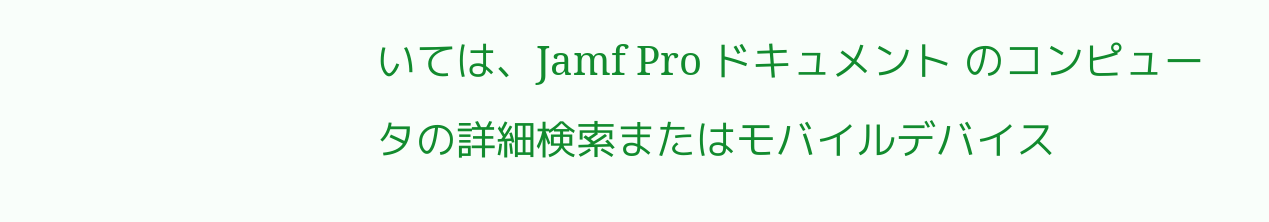いては、Jamf Pro ドキュメント のコンピュータの詳細検索またはモバイルデバイス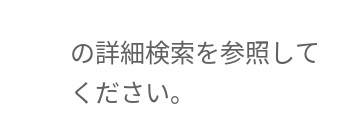の詳細検索を参照してください。